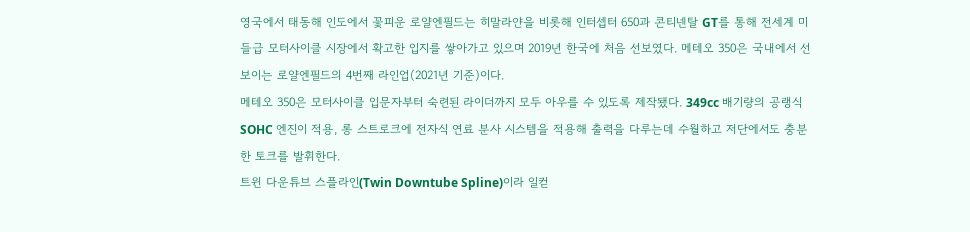영국에서 태동해 인도에서 꽃피운 로얄엔필드는 히말라얀을 비롯해 인터셉터 650과 콘티넨탈 GT를 통해 전세계 미들급 모터사이클 시장에서 확고한 입지를 쌓아가고 있으며 2019년 한국에 처음 선보였다. 메테오 350은 국내에서 선보이는 로얄엔필드의 4번째 라인업(2021년 기준)이다.
메테오 350은 모터사이클 입문자부터 숙련된 라이더까지 모두 아우를 수 있도록 제작됐다. 349cc 배기량의 공랭식 SOHC 엔진이 적용, 롱 스트로크에 전자식 연료 분사 시스템을 적용해 출력을 다루는데 수월하고 저단에서도 충분한 토크를 발휘한다.
트윈 다운튜브 스플라인(Twin Downtube Spline)이라 일컫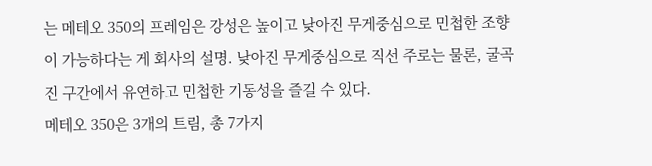는 메테오 350의 프레임은 강성은 높이고 낮아진 무게중심으로 민첩한 조향이 가능하다는 게 회사의 설명. 낮아진 무게중심으로 직선 주로는 물론, 굴곡진 구간에서 유연하고 민첩한 기동성을 즐길 수 있다.
메테오 350은 3개의 트림, 총 7가지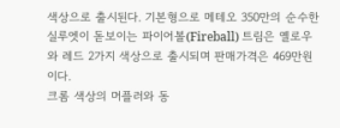색상으로 출시된다. 기본형으로 메테오 350만의 순수한 실루엣이 돋보이는 파이어볼(Fireball) 트림은 옐로우와 레드 2가지 색상으로 출시되며 판매가격은 469만원이다.
크롬 색상의 머플러와 동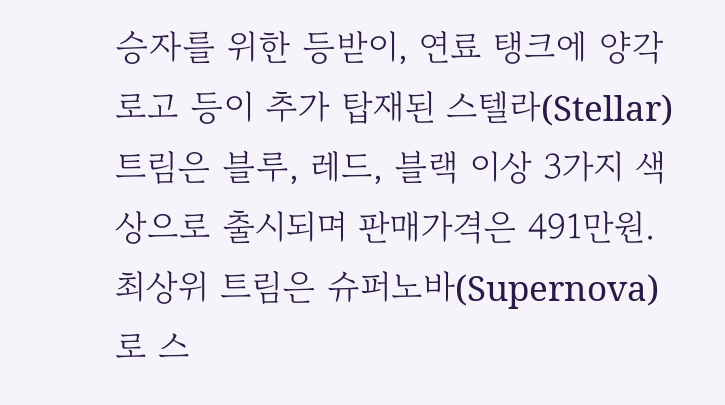승자를 위한 등받이, 연료 탱크에 양각 로고 등이 추가 탑재된 스텔라(Stellar) 트림은 블루, 레드, 블랙 이상 3가지 색상으로 출시되며 판매가격은 491만원.
최상위 트림은 슈퍼노바(Supernova)로 스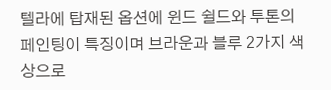텔라에 탑재된 옵션에 윈드 쉴드와 투톤의 페인팅이 특징이며 브라운과 블루 2가지 색상으로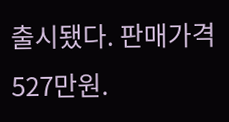출시됐다. 판매가격 527만원.